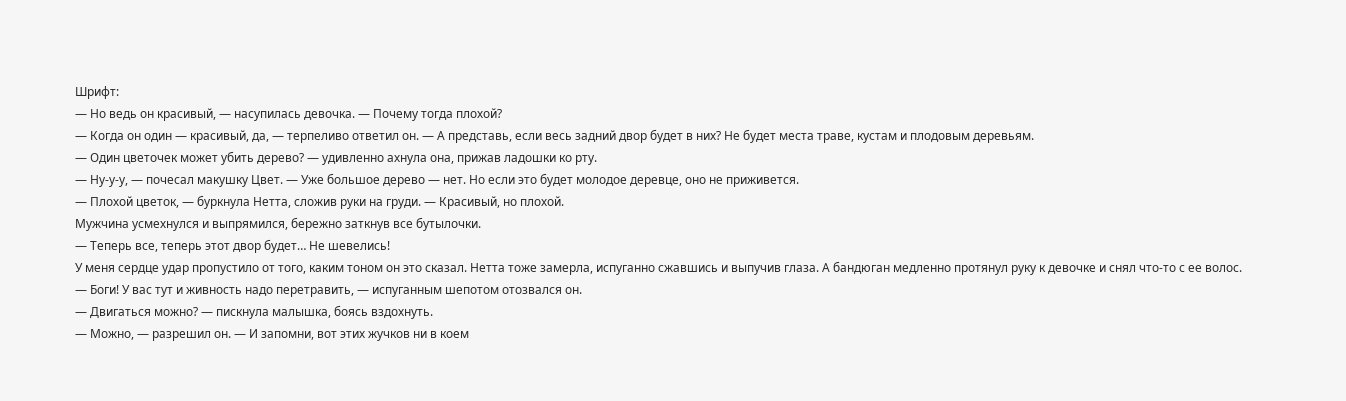Шрифт:
— Но ведь он красивый, — насупилась девочка. — Почему тогда плохой?
— Когда он один — красивый, да, — терпеливо ответил он. — А представь, если весь задний двор будет в них? Не будет места траве, кустам и плодовым деревьям.
— Один цветочек может убить дерево? — удивленно ахнула она, прижав ладошки ко рту.
— Ну-у-у, — почесал макушку Цвет. — Уже большое дерево — нет. Но если это будет молодое деревце, оно не приживется.
— Плохой цветок, — буркнула Нетта, сложив руки на груди. — Красивый, но плохой.
Мужчина усмехнулся и выпрямился, бережно заткнув все бутылочки.
— Теперь все, теперь этот двор будет… Не шевелись!
У меня сердце удар пропустило от того, каким тоном он это сказал. Нетта тоже замерла, испуганно сжавшись и выпучив глаза. А бандюган медленно протянул руку к девочке и снял что-то с ее волос.
— Боги! У вас тут и живность надо перетравить, — испуганным шепотом отозвался он.
— Двигаться можно? — пискнула малышка, боясь вздохнуть.
— Можно, — разрешил он. — И запомни, вот этих жучков ни в коем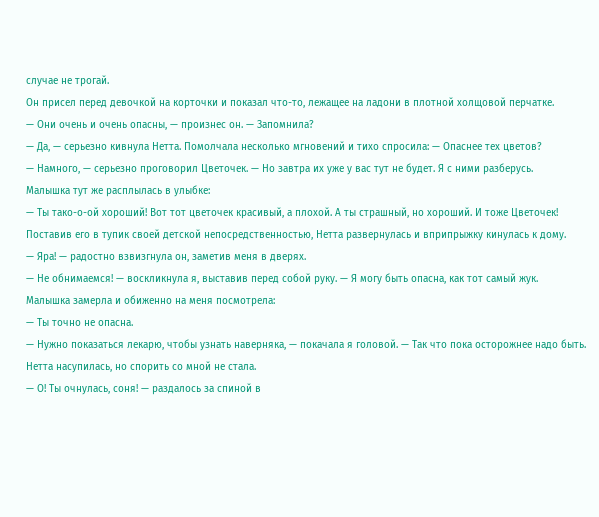случае не трогай.
Он присел перед девочкой на корточки и показал что-то, лежащее на ладони в плотной холщовой перчатке.
— Они очень и очень опасны, — произнес он. — Запомнила?
— Да, — серьезно кивнула Нетта. Помолчала несколько мгновений и тихо спросила: — Опаснее тех цветов?
— Намного, — серьезно проговорил Цветочек. — Но завтра их уже у вас тут не будет. Я с ними разберусь.
Малышка тут же расплылась в улыбке:
— Ты тако-о-ой хороший! Вот тот цветочек красивый, а плохой. А ты страшный, но хороший. И тоже Цветочек!
Поставив его в тупик своей детской непосредственностью, Нетта развернулась и вприпрыжку кинулась к дому.
— Яра! — радостно взвизгнула он, заметив меня в дверях.
— Не обнимаемся! — воскликнула я, выставив перед собой руку. — Я могу быть опасна, как тот самый жук.
Малышка замерла и обиженно на меня посмотрела:
— Ты точно не опасна.
— Нужно показаться лекарю, чтобы узнать наверняка, — покачала я головой. — Так что пока осторожнее надо быть.
Нетта насупилась, но спорить со мной не стала.
— О! Ты очнулась, соня! — раздалось за спиной в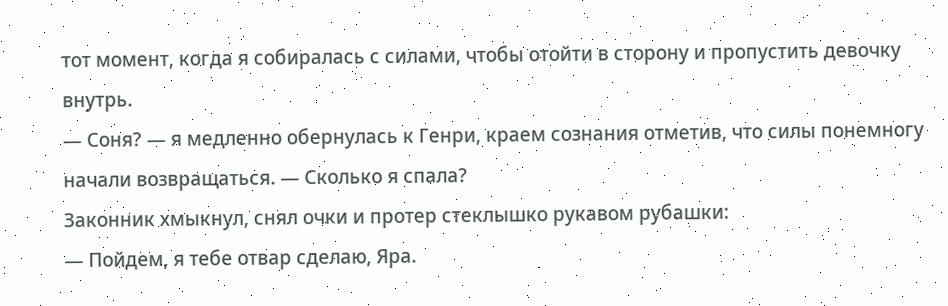тот момент, когда я собиралась с силами, чтобы отойти в сторону и пропустить девочку внутрь.
— Соня? — я медленно обернулась к Генри, краем сознания отметив, что силы понемногу начали возвращаться. — Сколько я спала?
Законник хмыкнул, снял очки и протер стеклышко рукавом рубашки:
— Пойдем, я тебе отвар сделаю, Яра.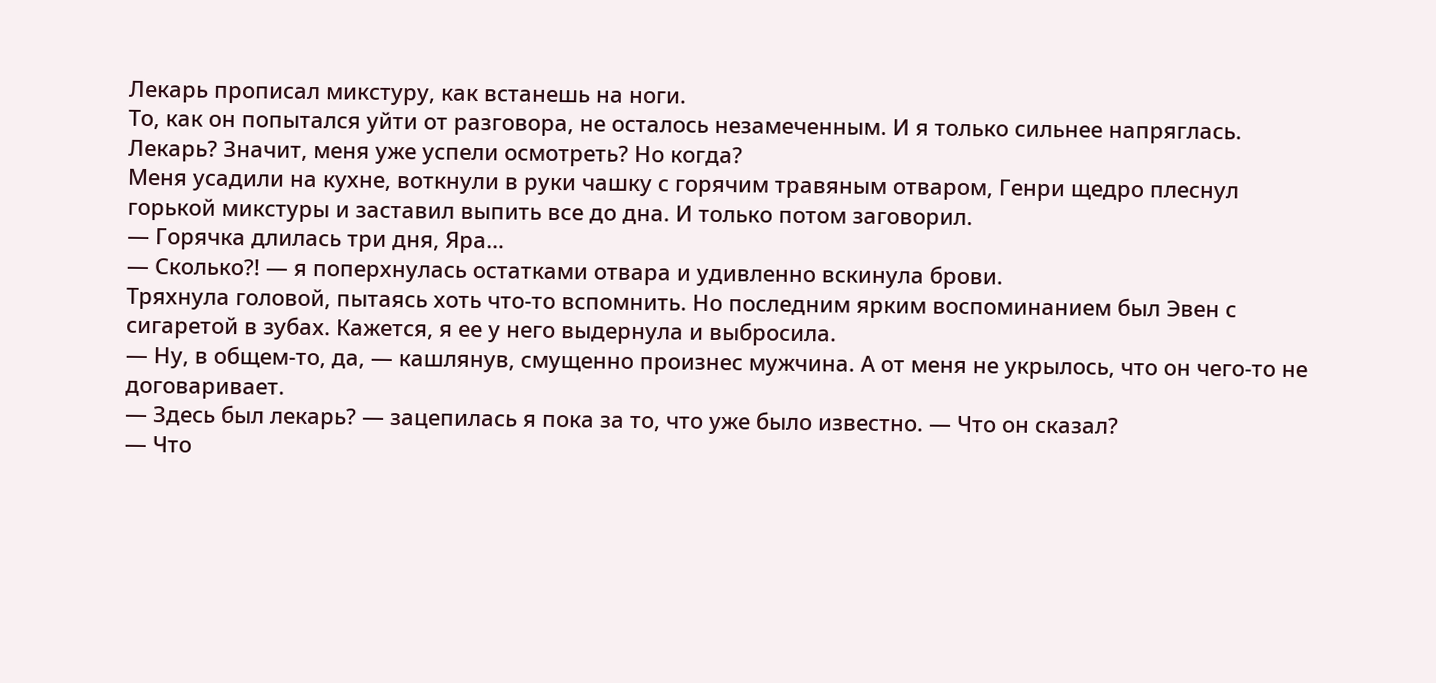Лекарь прописал микстуру, как встанешь на ноги.
То, как он попытался уйти от разговора, не осталось незамеченным. И я только сильнее напряглась. Лекарь? Значит, меня уже успели осмотреть? Но когда?
Меня усадили на кухне, воткнули в руки чашку с горячим травяным отваром, Генри щедро плеснул горькой микстуры и заставил выпить все до дна. И только потом заговорил.
— Горячка длилась три дня, Яра…
— Сколько?! — я поперхнулась остатками отвара и удивленно вскинула брови.
Тряхнула головой, пытаясь хоть что-то вспомнить. Но последним ярким воспоминанием был Эвен с сигаретой в зубах. Кажется, я ее у него выдернула и выбросила.
— Ну, в общем-то, да, — кашлянув, смущенно произнес мужчина. А от меня не укрылось, что он чего-то не договаривает.
— Здесь был лекарь? — зацепилась я пока за то, что уже было известно. — Что он сказал?
— Что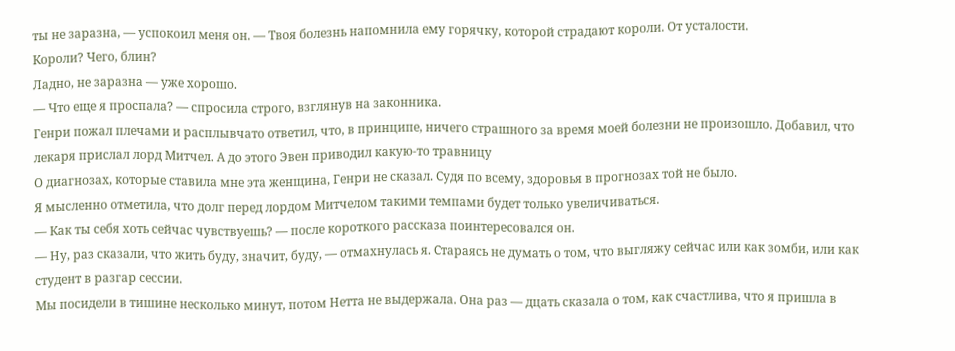ты не заразна, — успокоил меня он. — Твоя болезнь напомнила ему горячку, которой страдают короли. От усталости.
Короли? Чего, блин?
Ладно, не заразна — уже хорошо.
— Что еще я проспала? — спросила строго, взглянув на законника.
Генри пожал плечами и расплывчато ответил, что, в принципе, ничего страшного за время моей болезни не произошло. Добавил, что лекаря прислал лорд Митчел. А до этого Эвен приводил какую-то травницу
О диагнозах, которые ставила мне эта женщина, Генри не сказал. Судя по всему, здоровья в прогнозах той не было.
Я мысленно отметила, что долг перед лордом Митчелом такими темпами будет только увеличиваться.
— Как ты себя хоть сейчас чувствуешь? — после короткого рассказа поинтересовался он.
— Ну, раз сказали, что жить буду, значит, буду, — отмахнулась я. Стараясь не думать о том, что выгляжу сейчас или как зомби, или как студент в разгар сессии.
Мы посидели в тишине несколько минут, потом Нетта не выдержала. Она раз — дцать сказала о том, как счастлива, что я пришла в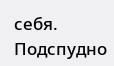себя. Подспудно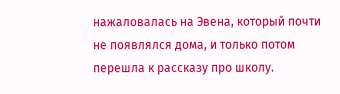нажаловалась на Эвена, который почти не появлялся дома, и только потом перешла к рассказу про школу.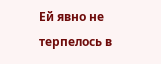Ей явно не терпелось в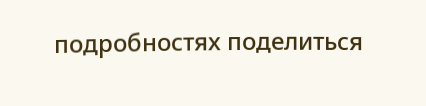подробностях поделиться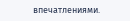впечатлениями.